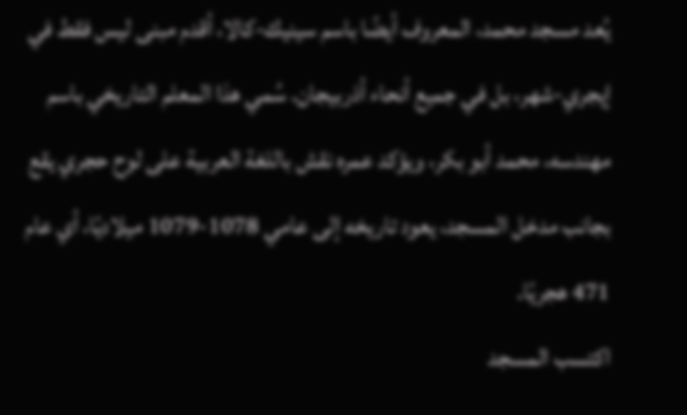يُعد مسجد محمد، المعروف أيضًا باسم سينيك-كالا، أقدم مبنى ليس فقط في إيجري-شهر، بل في جميع أنحاء أذربيجان. سُمي هذا المعلم التاريخي باسم مهندسه، محمد أبو بكر، ويؤكد عمره نقش باللغة العربية على لوح حجري يقع بجانب مدخل المسجد، يعود تاريخه إلى عامي 1078-1079 ميلاديًا، أي عام 471 هجريًا.
اكتسب المسجد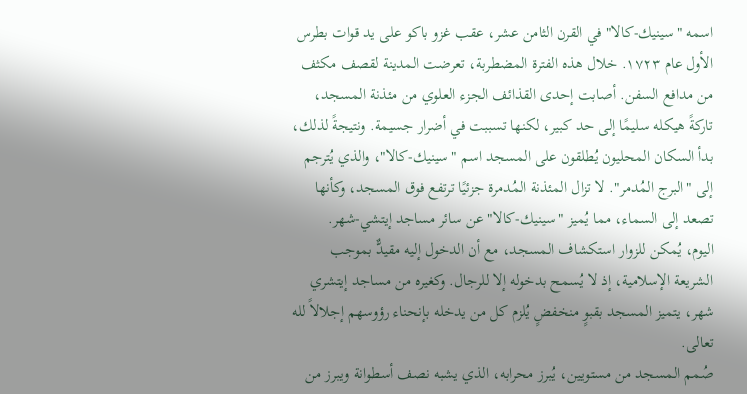اسمه "سينيك-كالا" في القرن الثامن عشر، عقب غزو باكو على يد قوات بطرس الأول عام ١٧٢٣. خلال هذه الفترة المضطربة، تعرضت المدينة لقصف مكثف من مدافع السفن. أصابت إحدى القذائف الجزء العلوي من مئذنة المسجد، تاركةً هيكله سليمًا إلى حد كبير، لكنها تسببت في أضرار جسيمة. ونتيجةً لذلك، بدأ السكان المحليون يُطلقون على المسجد اسم "سينيك-كالا"، والذي يُترجم إلى "البرج المُدمر". لا تزال المئذنة المُدمرة جزئيًا ترتفع فوق المسجد، وكأنها تصعد إلى السماء، مما يُميز "سينيك-كالا" عن سائر مساجد إيتشي-شهر.
اليوم، يُمكن للزوار استكشاف المسجد، مع أن الدخول إليه مقيدٌّ بموجب الشريعة الإسلامية، إذ لا يُسمح بدخوله إلا للرجال. وكغيره من مساجد إيتشري شهر، يتميز المسجد بقبوٍ منخفضٍ يُلزم كل من يدخله بإنحناء رؤوسهم إجلالاً لله تعالى.
صُمم المسجد من مستويين، يُبرز محرابه، الذي يشبه نصف أسطوانة ويبرز من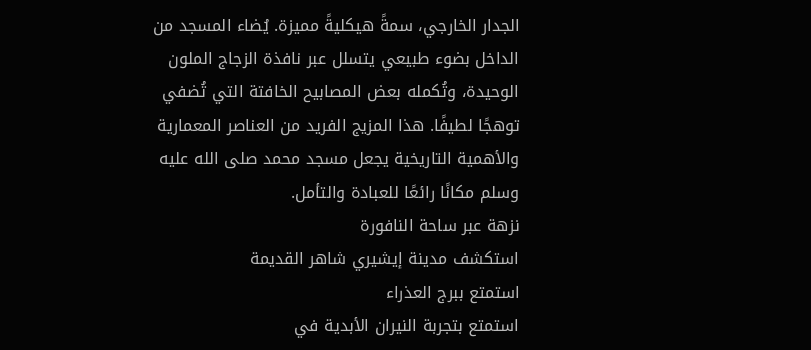الجدار الخارجي، سمةً هيكليةً مميزة. يُضاء المسجد من الداخل بضوء طبيعي يتسلل عبر نافذة الزجاج الملون الوحيدة، وتُكمله بعض المصابيح الخافتة التي تُضفي توهجًا لطيفًا. هذا المزيج الفريد من العناصر المعمارية والأهمية التاريخية يجعل مسجد محمد صلى الله عليه وسلم مكانًا رائعًا للعبادة والتأمل.
نزهة عبر ساحة النافورة
استكشف مدينة إيشيري شاهر القديمة
استمتع ببرج العذراء
استمتع بتجربة النيران الأبدية في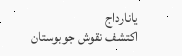يانارداج
اكتشف نقوش جوبوستان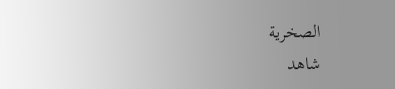الصخرية
شاهد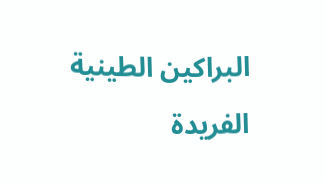البراكين الطينية الفريدة